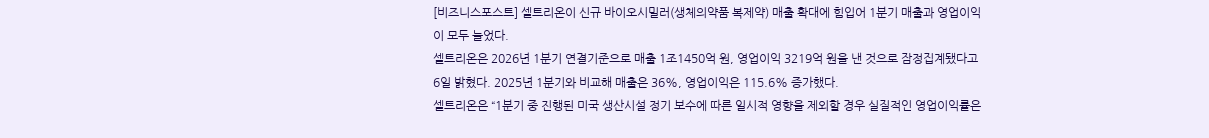[비즈니스포스트] 셀트리온이 신규 바이오시밀러(생체의약품 복제약) 매출 확대에 힘입어 1분기 매출과 영업이익이 모두 늘었다.
셀트리온은 2026년 1분기 연결기준으로 매출 1조1450억 원, 영업이익 3219억 원을 낸 것으로 잠정집계됐다고 6일 밝혔다. 2025년 1분기와 비교해 매출은 36%, 영업이익은 115.6% 증가했다.
셀트리온은 “1분기 중 진행된 미국 생산시설 정기 보수에 따른 일시적 영향을 제외할 경우 실질적인 영업이익률은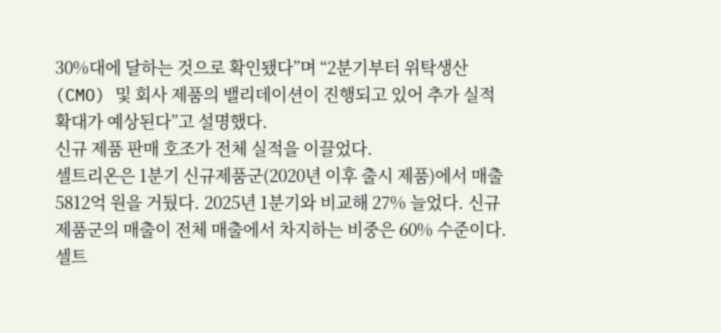30%대에 달하는 것으로 확인됐다”며 “2분기부터 위탁생산(CMO) 및 회사 제품의 밸리데이션이 진행되고 있어 추가 실적 확대가 예상된다”고 설명했다.
신규 제품 판매 호조가 전체 실적을 이끌었다.
셀트리온은 1분기 신규제품군(2020년 이후 출시 제품)에서 매출 5812억 원을 거뒀다. 2025년 1분기와 비교해 27% 늘었다. 신규제품군의 매출이 전체 매출에서 차지하는 비중은 60% 수준이다.
셀트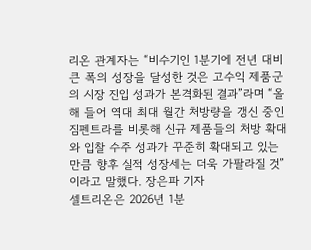리온 관계자는 “비수기인 1분기에 전년 대비 큰 폭의 성장을 달성한 것은 고수익 제품군의 시장 진입 성과가 본격화된 결과”라며 “올해 들어 역대 최대 월간 처방량을 갱신 중인 짐펜트라를 비롯해 신규 제품들의 처방 확대와 입찰 수주 성과가 꾸준히 확대되고 있는 만큼 향후 실적 성장세는 더욱 가팔라질 것”이라고 말했다. 장은파 기자
셀트리온은 2026년 1분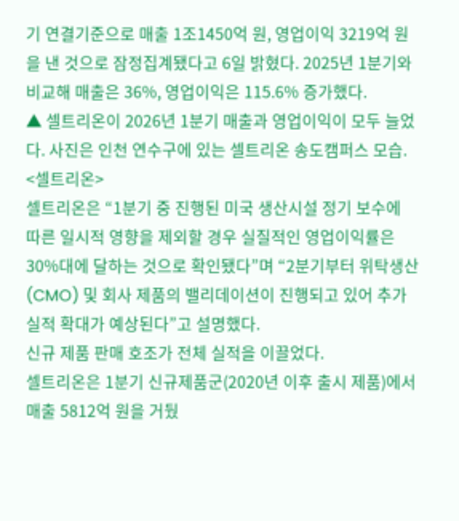기 연결기준으로 매출 1조1450억 원, 영업이익 3219억 원을 낸 것으로 잠정집계됐다고 6일 밝혔다. 2025년 1분기와 비교해 매출은 36%, 영업이익은 115.6% 증가했다.
▲ 셀트리온이 2026년 1분기 매출과 영업이익이 모두 늘었다. 사진은 인천 연수구에 있는 셀트리온 송도캠퍼스 모습. <셀트리온>
셀트리온은 “1분기 중 진행된 미국 생산시설 정기 보수에 따른 일시적 영향을 제외할 경우 실질적인 영업이익률은 30%대에 달하는 것으로 확인됐다”며 “2분기부터 위탁생산(CMO) 및 회사 제품의 밸리데이션이 진행되고 있어 추가 실적 확대가 예상된다”고 설명했다.
신규 제품 판매 호조가 전체 실적을 이끌었다.
셀트리온은 1분기 신규제품군(2020년 이후 출시 제품)에서 매출 5812억 원을 거뒀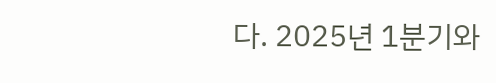다. 2025년 1분기와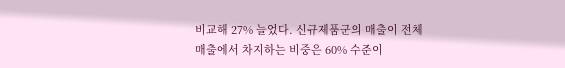비교해 27% 늘었다. 신규제품군의 매출이 전체 매출에서 차지하는 비중은 60% 수준이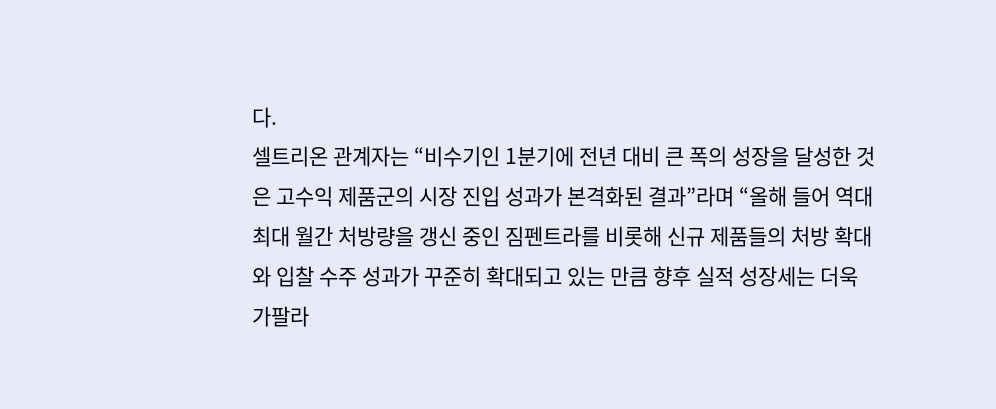다.
셀트리온 관계자는 “비수기인 1분기에 전년 대비 큰 폭의 성장을 달성한 것은 고수익 제품군의 시장 진입 성과가 본격화된 결과”라며 “올해 들어 역대 최대 월간 처방량을 갱신 중인 짐펜트라를 비롯해 신규 제품들의 처방 확대와 입찰 수주 성과가 꾸준히 확대되고 있는 만큼 향후 실적 성장세는 더욱 가팔라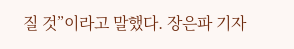질 것”이라고 말했다. 장은파 기자